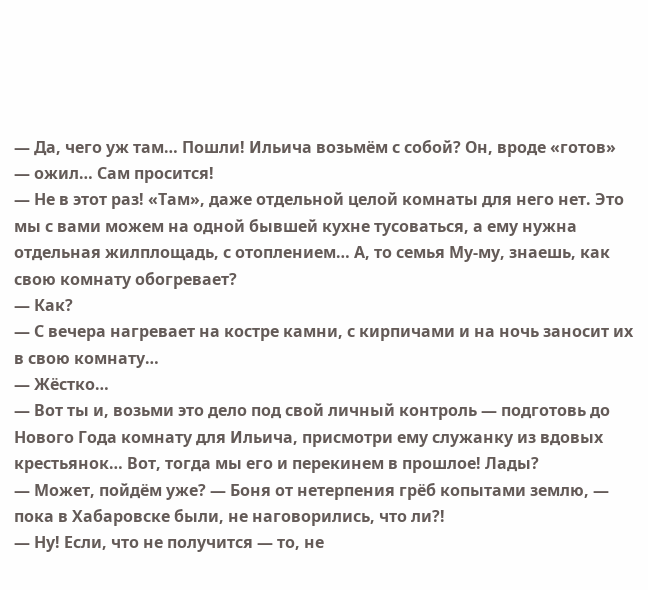— Да, чего уж там… Пошли! Ильича возьмём с собой? Он, вроде «готов» — ожил… Сам просится!
— Не в этот раз! «Там», даже отдельной целой комнаты для него нет. Это мы с вами можем на одной бывшей кухне тусоваться, а ему нужна отдельная жилплощадь, с отоплением… А, то семья Му-му, знаешь, как свою комнату обогревает?
— Как?
— С вечера нагревает на костре камни, с кирпичами и на ночь заносит их в свою комнату…
— Жёстко…
— Вот ты и, возьми это дело под свой личный контроль — подготовь до Нового Года комнату для Ильича, присмотри ему служанку из вдовых крестьянок… Вот, тогда мы его и перекинем в прошлое! Лады?
— Может, пойдём уже? — Боня от нетерпения грёб копытами землю, — пока в Хабаровске были, не наговорились, что ли?!
— Ну! Если, что не получится — то, не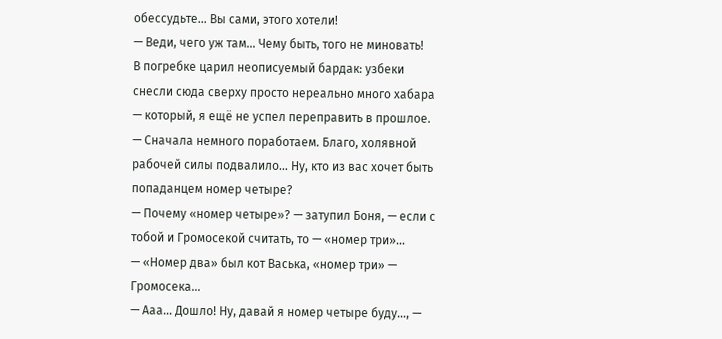обессудьте… Вы сами, этого хотели!
— Веди, чего уж там… Чему быть, того не миновать!
В погребке царил неописуемый бардак: узбеки снесли сюда сверху просто нереально много хабара — который, я ещё не успел переправить в прошлое.
— Сначала немного поработаем. Благо, холявной рабочей силы подвалило… Ну, кто из вас хочет быть попаданцем номер четыре?
— Почему «номер четыре»? — затупил Боня, — если с тобой и Громосекой считать, то — «номер три»…
— «Номер два» был кот Васька, «номер три» — Громосека…
— Ааа… Дошло! Ну, давай я номер четыре буду…, —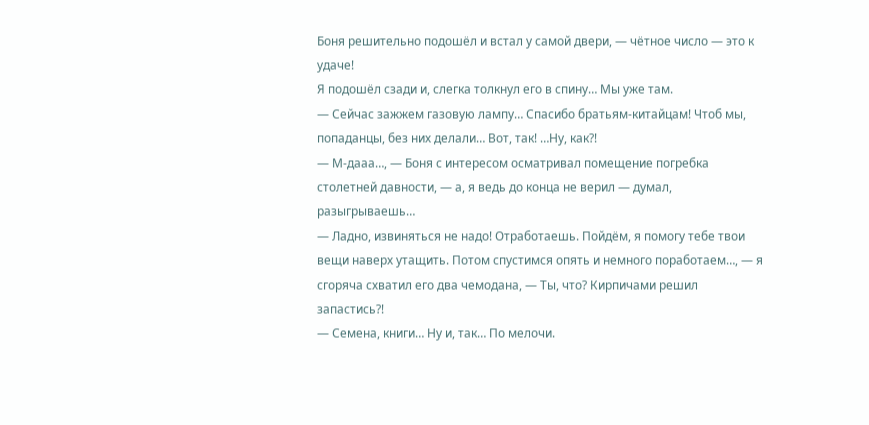Боня решительно подошёл и встал у самой двери, — чётное число — это к удаче!
Я подошёл сзади и, слегка толкнул его в спину… Мы уже там.
— Сейчас зажжем газовую лампу… Спасибо братьям-китайцам! Чтоб мы, попаданцы, без них делали… Вот, так! …Ну, как?!
— М-дааа…, — Боня с интересом осматривал помещение погребка столетней давности, — а, я ведь до конца не верил — думал, разыгрываешь…
— Ладно, извиняться не надо! Отработаешь. Пойдём, я помогу тебе твои вещи наверх утащить. Потом спустимся опять и немного поработаем…, — я сгоряча схватил его два чемодана, — Ты, что? Кирпичами решил запастись?!
— Семена, книги… Ну и, так… По мелочи.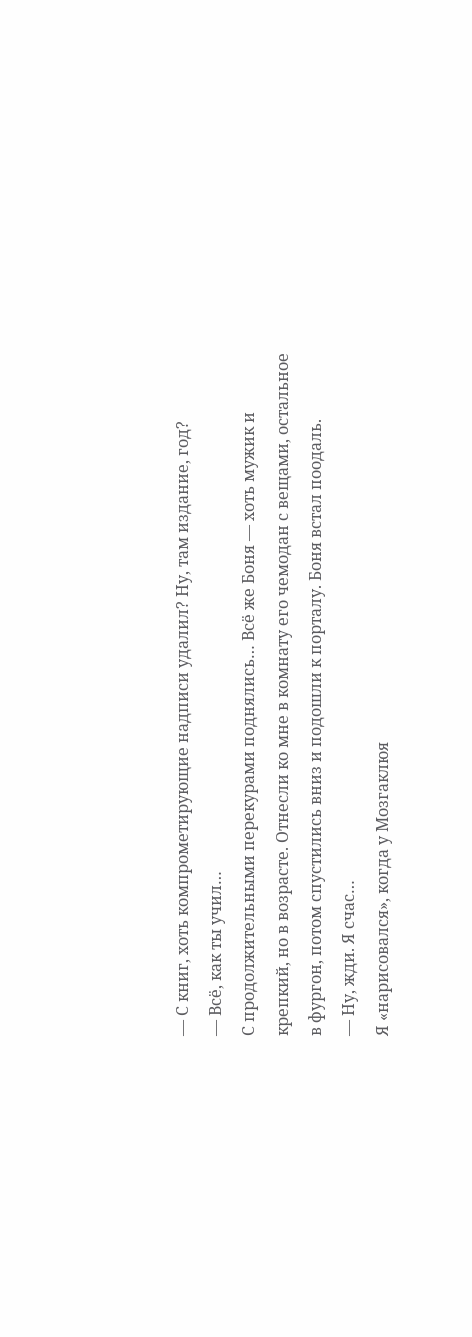— С книг, хоть компрометирующие надписи удалил? Ну, там издание, год?
— Всё, как ты учил…
С продолжительными перекурами поднялись… Всё же Боня — хоть мужик и крепкий, но в возрасте. Отнесли ко мне в комнату его чемодан с вещами, остальное в фургон, потом спустились вниз и подошли к порталу. Боня встал поодаль.
— Ну, жди. Я счас…
Я «нарисовался», когда у Мозгаклюя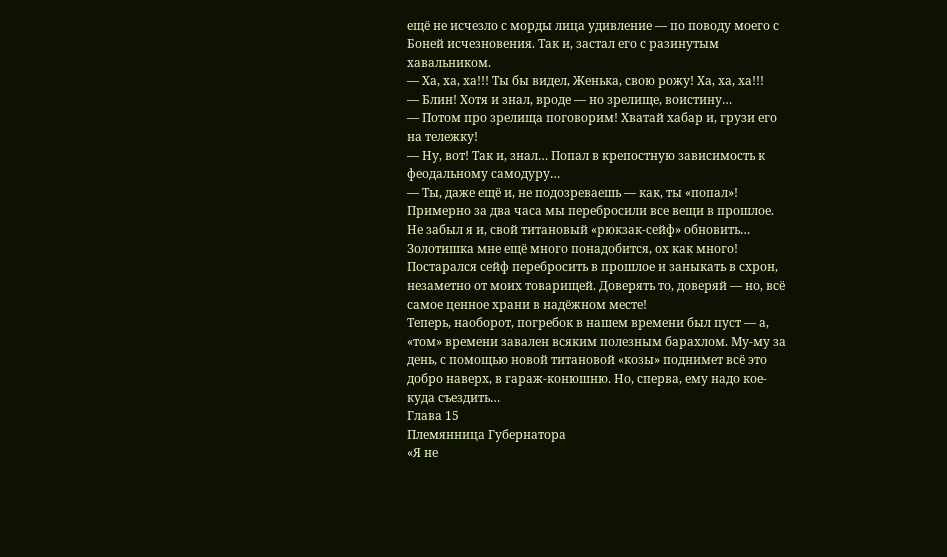ещё не исчезло с морды лица удивление — по поводу моего с Боней исчезновения. Так и, застал его с разинутым хавальником.
— Ха, ха, ха!!! Ты бы видел, Женька, свою рожу! Ха, ха, ха!!!
— Блин! Хотя и знал, вроде — но зрелище, воистину…
— Потом про зрелища поговорим! Хватай хабар и, грузи его на тележку!
— Ну, вот! Так и, знал… Попал в крепостную зависимость к феодальному самодуру…
— Ты, даже ещё и, не подозреваешь — как, ты «попал»!
Примерно за два часа мы перебросили все вещи в прошлое. Не забыл я и, свой титановый «рюкзак-сейф» обновить… Золотишка мне ещё много понадобится, ох как много! Постарался сейф перебросить в прошлое и заныкать в схрон, незаметно от моих товарищей. Доверять то, доверяй — но, всё самое ценное храни в надёжном месте!
Теперь, наоборот, погребок в нашем времени был пуст — а, «том» времени завален всяким полезным барахлом. Му-му за день, с помощью новой титановой «козы» поднимет всё это добро наверх, в гараж-конюшню. Но, сперва, ему надо кое-куда съездить…
Глава 15
Племянница Губернатора
«Я не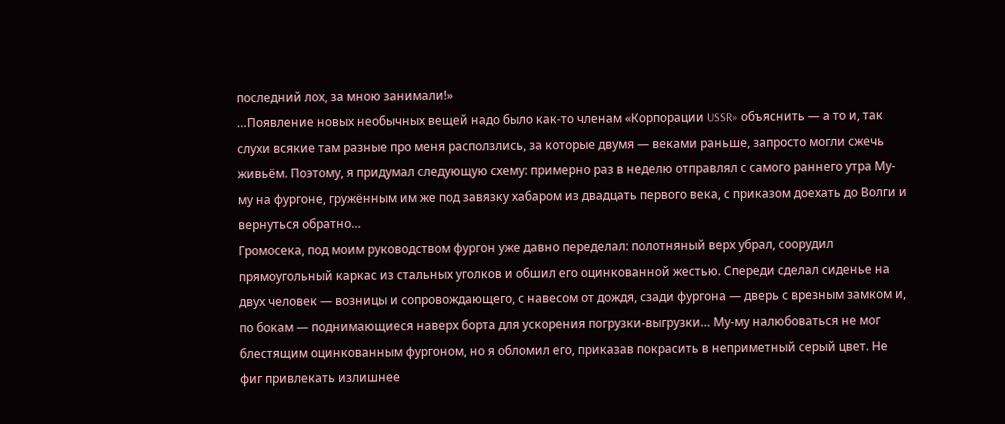последний лох, за мною занимали!»
…Появление новых необычных вещей надо было как-то членам «Корпорации USSR» объяснить — а то и, так слухи всякие там разные про меня расползлись, за которые двумя — веками раньше, запросто могли сжечь живьём. Поэтому, я придумал следующую схему: примерно раз в неделю отправлял с самого раннего утра Му-му на фургоне, гружённым им же под завязку хабаром из двадцать первого века, с приказом доехать до Волги и вернуться обратно…
Громосека, под моим руководством фургон уже давно переделал: полотняный верх убрал, соорудил прямоугольный каркас из стальных уголков и обшил его оцинкованной жестью. Спереди сделал сиденье на двух человек — возницы и сопровождающего, с навесом от дождя, сзади фургона — дверь с врезным замком и, по бокам — поднимающиеся наверх борта для ускорения погрузки-выгрузки… Му-му налюбоваться не мог блестящим оцинкованным фургоном, но я обломил его, приказав покрасить в неприметный серый цвет. Не фиг привлекать излишнее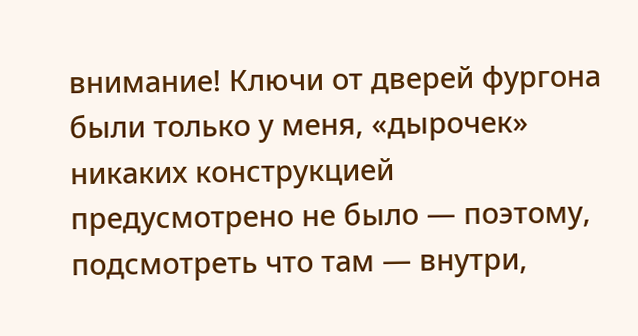внимание! Ключи от дверей фургона были только у меня, «дырочек» никаких конструкцией предусмотрено не было — поэтому, подсмотреть что там — внутри,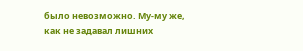было невозможно. Му-му же, как не задавал лишних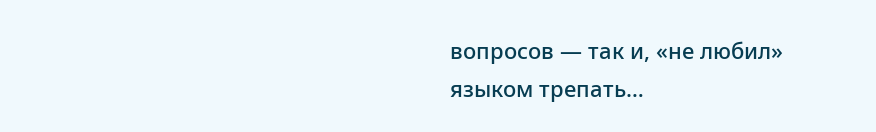вопросов — так и, «не любил» языком трепать…